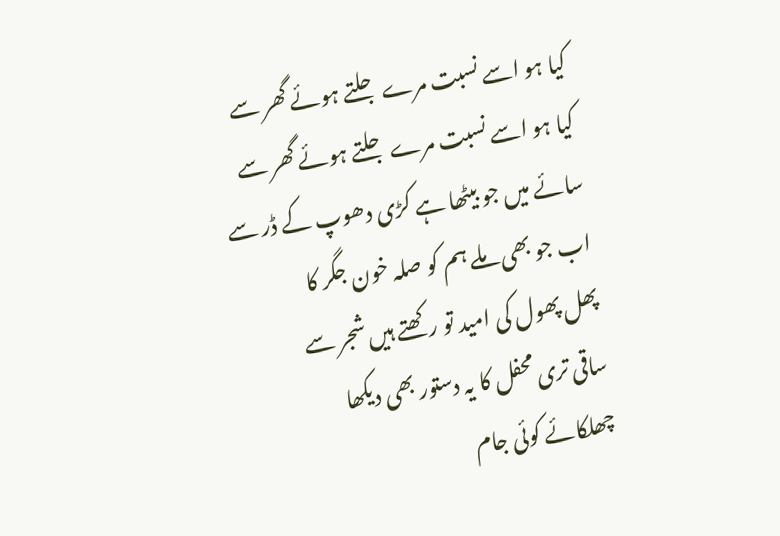کیا ہو اسے نسبت مرے جلتے ہوئے گھر سے
کیا ہو اسے نسبت مرے جلتے ہوئے گھر سے
سائے میں جو بیٹھا ہے کڑی دھوپ کے ڈر سے
اب جو بھی ملے ہم کو صلہ خون جگر کا
پھل پھول کی امید تو رکھتے ہیں شجر سے
ساقی تری محفل کا یہ دستور بھی دیکھا
چھلکائے کوئی جام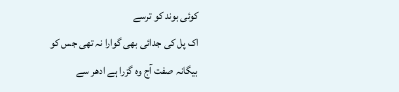کوئی بوند کو ترسے
اک پل کی جدائی بھی گوارا نہ تھی جس کو
بیگانہ صفت آج وہ گزرا ہے ادھر سے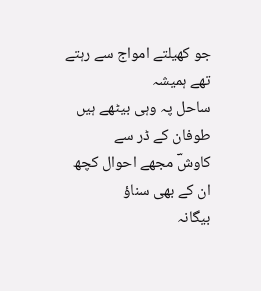جو کھیلتے امواج سے رہتے تھے ہمیشہ
ساحل پہ وہی بیٹھے ہیں طوفان کے ڈر سے
کاوشؔ مجھے احوال کچھ ان کے بھی سناؤ
بیگانہ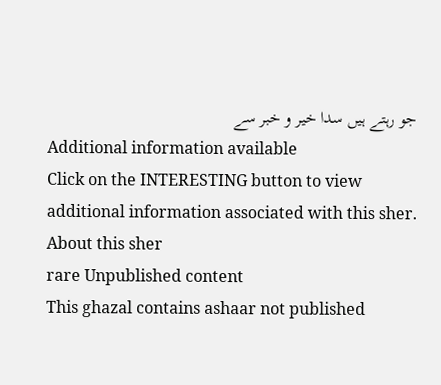جو رہتے ہیں سدا خیر و خبر سے
Additional information available
Click on the INTERESTING button to view additional information associated with this sher.
About this sher
rare Unpublished content
This ghazal contains ashaar not published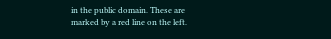in the public domain. These are marked by a red line on the left.